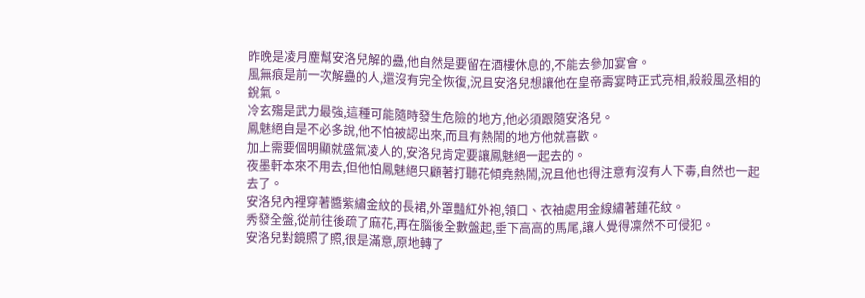昨晚是凌月塵幫安洛兒解的蠱,他自然是要留在酒樓休息的,不能去參加宴會。
風無痕是前一次解蠱的人,還沒有完全恢復,況且安洛兒想讓他在皇帝壽宴時正式亮相,殺殺風丞相的銳氣。
冷玄殤是武力最強,這種可能隨時發生危險的地方,他必須跟隨安洛兒。
鳳魅絕自是不必多說,他不怕被認出來,而且有熱鬧的地方他就喜歡。
加上需要個明顯就盛氣凌人的,安洛兒肯定要讓鳳魅絕一起去的。
夜墨軒本來不用去,但他怕鳳魅絕只顧著打聽花傾堯熱鬧,況且他也得注意有沒有人下毒,自然也一起去了。
安洛兒內裡穿著醬紫繡金紋的長裙,外罩豔紅外袍,領口、衣袖處用金線繡著蓮花紋。
秀發全盤,從前往後疏了麻花,再在腦後全數盤起,垂下高高的馬尾,讓人覺得凜然不可侵犯。
安洛兒對鏡照了照,很是滿意,原地轉了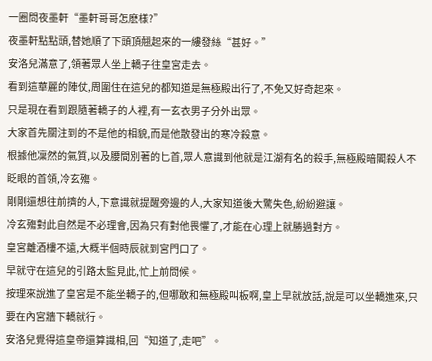一圈問夜墨軒“墨軒哥哥怎麽樣?”
夜墨軒點點頭,替她順了下頭頂翹起來的一縷發絲“甚好。”
安洛兒滿意了,領著眾人坐上轎子往皇宮走去。
看到這華麗的陣仗,周圍住在這兒的都知道是無極殿出行了,不免又好奇起來。
只是現在看到跟隨著轎子的人裡,有一玄衣男子分外出眾。
大家首先關注到的不是他的相貌,而是他散發出的寒冷殺意。
根據他凜然的氣質,以及腰間別著的匕首,眾人意識到他就是江湖有名的殺手,無極殿暗閣殺人不眨眼的首領,冷玄殤。
剛剛還想往前擠的人,下意識就提醒旁邊的人,大家知道後大驚失色,紛紛避讓。
冷玄殤對此自然是不必理會,因為只有對他畏懼了,才能在心理上就勝過對方。
皇宮離酒樓不遠,大概半個時辰就到宮門口了。
早就守在這兒的引路太監見此,忙上前問候。
按理來說進了皇宮是不能坐轎子的,但哪敢和無極殿叫板啊,皇上早就放話,說是可以坐轎進來,只要在內宮牆下轎就行。
安洛兒覺得這皇帝還算識相,回“知道了,走吧”。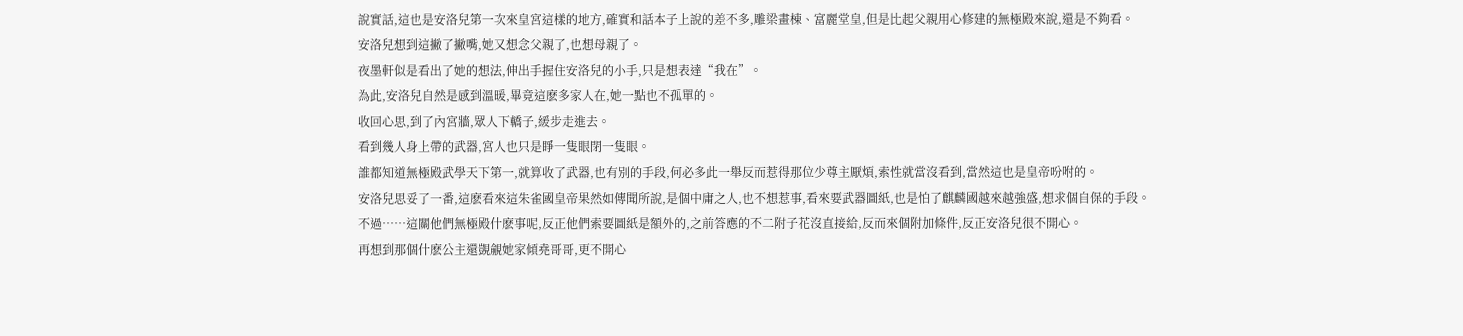說實話,這也是安洛兒第一次來皇宮這樣的地方,確實和話本子上說的差不多,雕梁畫棟、富麗堂皇,但是比起父親用心修建的無極殿來說,還是不夠看。
安洛兒想到這撇了撇嘴,她又想念父親了,也想母親了。
夜墨軒似是看出了她的想法,伸出手握住安洛兒的小手,只是想表達“我在”。
為此,安洛兒自然是感到溫暖,畢竟這麽多家人在,她一點也不孤單的。
收回心思,到了內宮牆,眾人下轎子,緩步走進去。
看到幾人身上帶的武器,宮人也只是睜一隻眼閉一隻眼。
誰都知道無極殿武學天下第一,就算收了武器,也有別的手段,何必多此一舉反而惹得那位少尊主厭煩,索性就當沒看到,當然這也是皇帝吩咐的。
安洛兒思妥了一番,這麽看來這朱雀國皇帝果然如傳聞所說,是個中庸之人,也不想惹事,看來要武器圖紙,也是怕了麒麟國越來越強盛,想求個自保的手段。
不過……這關他們無極殿什麽事呢,反正他們索要圖紙是額外的,之前答應的不二附子花沒直接給,反而來個附加條件,反正安洛兒很不開心。
再想到那個什麽公主還覬覦她家傾堯哥哥,更不開心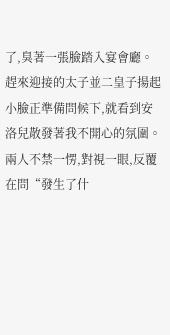了,臭著一張臉踏入宴會廳。
趕來迎接的太子並二皇子揚起小臉正準備問候下,就看到安洛兒散發著我不開心的氛圍。
兩人不禁一愣,對視一眼,反覆在問“發生了什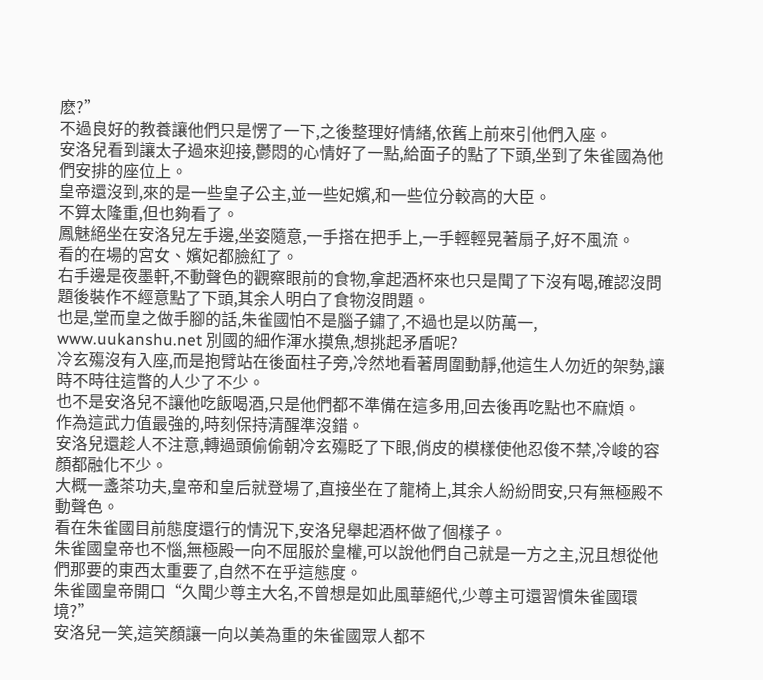麽?”
不過良好的教養讓他們只是愣了一下,之後整理好情緒,依舊上前來引他們入座。
安洛兒看到讓太子過來迎接,鬱悶的心情好了一點,給面子的點了下頭,坐到了朱雀國為他們安排的座位上。
皇帝還沒到,來的是一些皇子公主,並一些妃嬪,和一些位分較高的大臣。
不算太隆重,但也夠看了。
鳳魅絕坐在安洛兒左手邊,坐姿隨意,一手搭在把手上,一手輕輕晃著扇子,好不風流。
看的在場的宮女、嬪妃都臉紅了。
右手邊是夜墨軒,不動聲色的觀察眼前的食物,拿起酒杯來也只是聞了下沒有喝,確認沒問題後裝作不經意點了下頭,其余人明白了食物沒問題。
也是,堂而皇之做手腳的話,朱雀國怕不是腦子鏽了,不過也是以防萬一, www.uukanshu.net 別國的細作渾水摸魚,想挑起矛盾呢?
冷玄殤沒有入座,而是抱臂站在後面柱子旁,冷然地看著周圍動靜,他這生人勿近的架勢,讓時不時往這瞥的人少了不少。
也不是安洛兒不讓他吃飯喝酒,只是他們都不準備在這多用,回去後再吃點也不麻煩。
作為這武力值最強的,時刻保持清醒準沒錯。
安洛兒還趁人不注意,轉過頭偷偷朝冷玄殤眨了下眼,俏皮的模樣使他忍俊不禁,冷峻的容顏都融化不少。
大概一盞茶功夫,皇帝和皇后就登場了,直接坐在了龍椅上,其余人紛紛問安,只有無極殿不動聲色。
看在朱雀國目前態度還行的情況下,安洛兒舉起酒杯做了個樣子。
朱雀國皇帝也不惱,無極殿一向不屈服於皇權,可以說他們自己就是一方之主,況且想從他們那要的東西太重要了,自然不在乎這態度。
朱雀國皇帝開口“久聞少尊主大名,不曾想是如此風華絕代,少尊主可還習慣朱雀國環境?”
安洛兒一笑,這笑顏讓一向以美為重的朱雀國眾人都不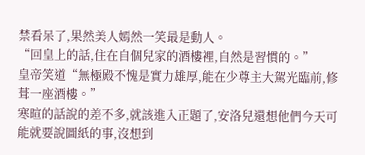禁看呆了,果然美人嫣然一笑最是動人。
“回皇上的話,住在自個兒家的酒樓裡,自然是習慣的。”
皇帝笑道“無極殿不愧是實力雄厚,能在少尊主大駕光臨前,修葺一座酒樓。”
寒暄的話說的差不多,就該進入正題了,安洛兒還想他們今天可能就要說圖紙的事,沒想到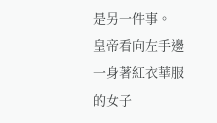是另一件事。
皇帝看向左手邊一身著紅衣華服的女子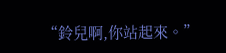“鈴兒啊,你站起來。”